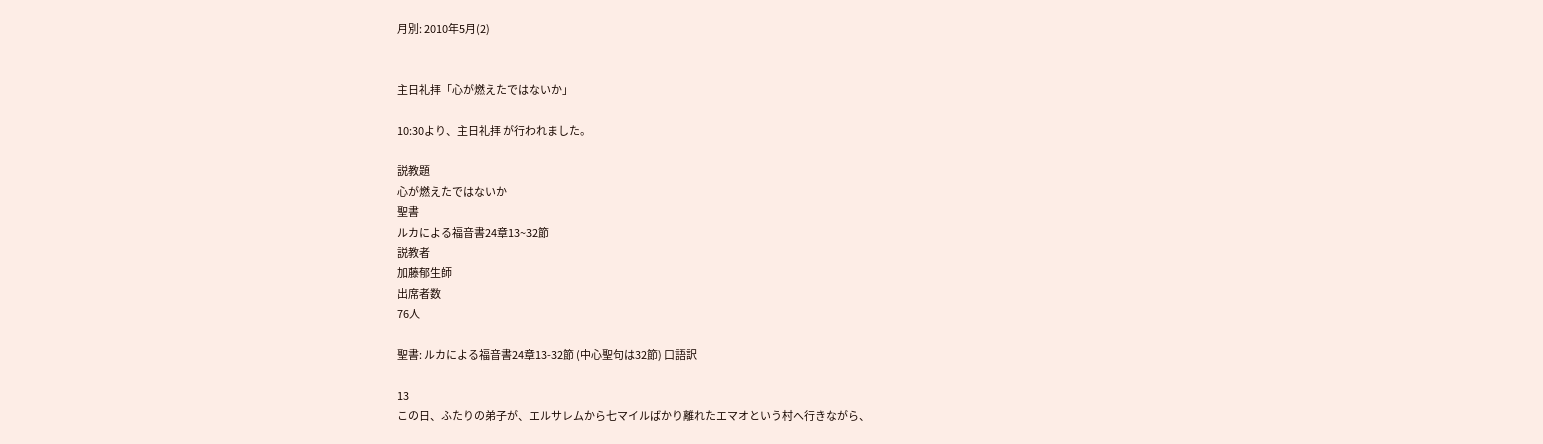月別: 2010年5月(2)


主日礼拝「心が燃えたではないか」

10:30より、主日礼拝 が行われました。

説教題
心が燃えたではないか
聖書
ルカによる福音書24章13~32節
説教者
加藤郁生師
出席者数
76人

聖書: ルカによる福音書24章13-32節 (中心聖句は32節) 口語訳

13
この日、ふたりの弟子が、エルサレムから七マイルばかり離れたエマオという村へ行きながら、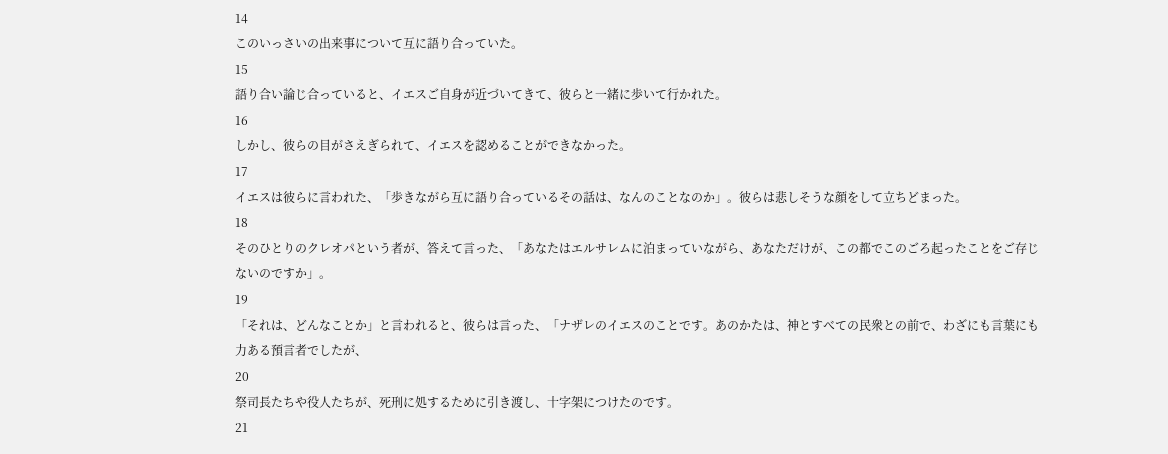14
このいっさいの出来事について互に語り合っていた。
15
語り合い論じ合っていると、イエスご自身が近づいてきて、彼らと一緒に歩いて行かれた。
16
しかし、彼らの目がさえぎられて、イエスを認めることができなかった。
17
イエスは彼らに言われた、「歩きながら互に語り合っているその話は、なんのことなのか」。彼らは悲しそうな顔をして立ちどまった。
18
そのひとりのクレオパという者が、答えて言った、「あなたはエルサレムに泊まっていながら、あなただけが、この都でこのごろ起ったことをご存じないのですか」。
19
「それは、どんなことか」と言われると、彼らは言った、「ナザレのイエスのことです。あのかたは、神とすべての民衆との前で、わざにも言葉にも力ある預言者でしたが、
20
祭司長たちや役人たちが、死刑に処するために引き渡し、十字架につけたのです。
21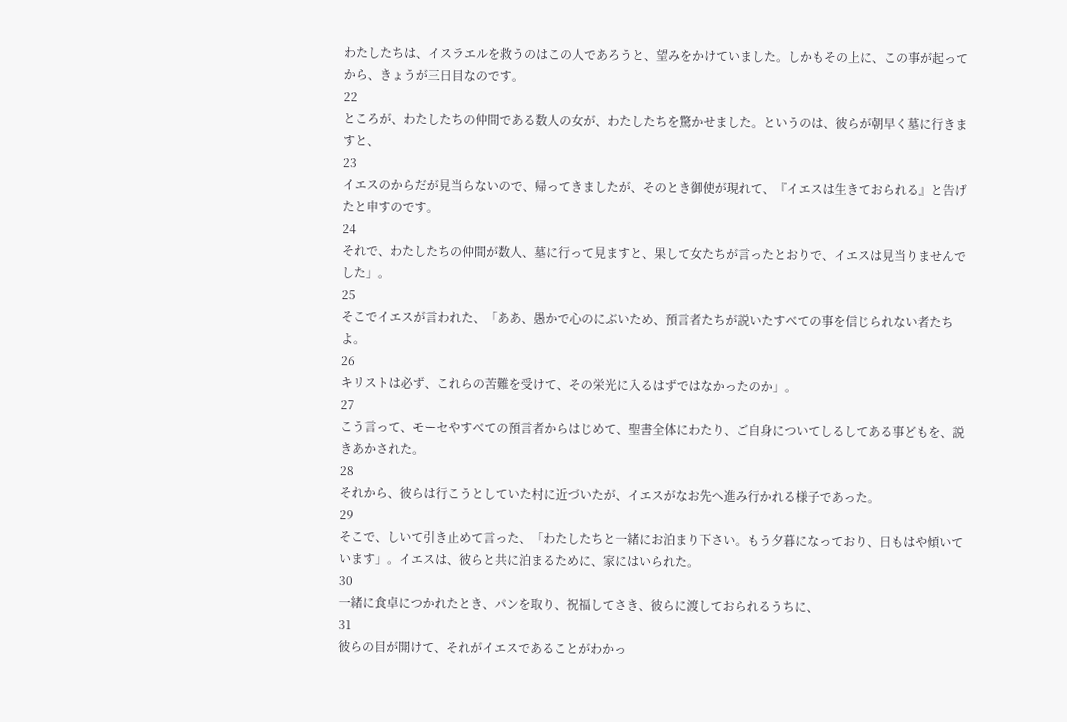わたしたちは、イスラエルを救うのはこの人であろうと、望みをかけていました。しかもその上に、この事が起ってから、きょうが三日目なのです。
22
ところが、わたしたちの仲間である数人の女が、わたしたちを驚かせました。というのは、彼らが朝早く墓に行きますと、
23
イエスのからだが見当らないので、帰ってきましたが、そのとき御使が現れて、『イエスは生きておられる』と告げたと申すのです。
24
それで、わたしたちの仲間が数人、墓に行って見ますと、果して女たちが言ったとおりで、イエスは見当りませんでした」。
25
そこでイエスが言われた、「ああ、愚かで心のにぶいため、預言者たちが説いたすべての事を信じられない者たちよ。
26
キリストは必ず、これらの苦難を受けて、その栄光に入るはずではなかったのか」。
27
こう言って、モーセやすべての預言者からはじめて、聖書全体にわたり、ご自身についてしるしてある事どもを、説きあかされた。
28
それから、彼らは行こうとしていた村に近づいたが、イエスがなお先へ進み行かれる様子であった。
29
そこで、しいて引き止めて言った、「わたしたちと一緒にお泊まり下さい。もう夕暮になっており、日もはや傾いています」。イエスは、彼らと共に泊まるために、家にはいられた。
30
一緒に食卓につかれたとき、パンを取り、祝福してさき、彼らに渡しておられるうちに、
31
彼らの目が開けて、それがイエスであることがわかっ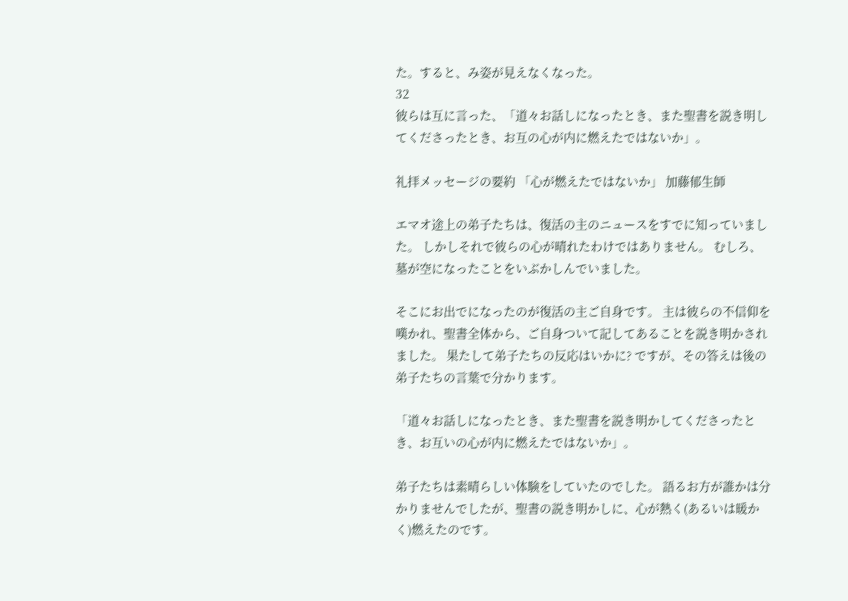た。すると、み姿が見えなくなった。
32
彼らは互に言った、「道々お話しになったとき、また聖書を説き明してくださったとき、お互の心が内に燃えたではないか」。

礼拝メッセージの要約 「心が燃えたではないか」 加藤郁生師

エマオ途上の弟子たちは、復活の主のニュースをすでに知っていました。 しかしそれで彼らの心が晴れたわけではありません。 むしろ、墓が空になったことをいぶかしんでいました。

そこにお出でになったのが復活の主ご自身です。 主は彼らの不信仰を嘆かれ、聖書全体から、ご自身ついて記してあることを説き明かされました。 果たして弟子たちの反応はいかに? ですが、その答えは後の弟子たちの言葉で分かります。

「道々お話しになったとき、また聖書を説き明かしてくださったとき、お互いの心が内に燃えたではないか」。

弟子たちは素晴らしい体験をしていたのでした。 語るお方が誰かは分かりませんでしたが、聖書の説き明かしに、心が熱く(あるいは暖かく)燃えたのです。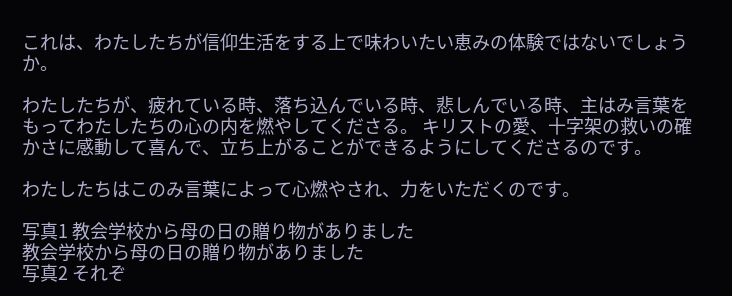これは、わたしたちが信仰生活をする上で味わいたい恵みの体験ではないでしょうか。

わたしたちが、疲れている時、落ち込んでいる時、悲しんでいる時、主はみ言葉をもってわたしたちの心の内を燃やしてくださる。 キリストの愛、十字架の救いの確かさに感動して喜んで、立ち上がることができるようにしてくださるのです。

わたしたちはこのみ言葉によって心燃やされ、力をいただくのです。

写真1 教会学校から母の日の贈り物がありました
教会学校から母の日の贈り物がありました
写真2 それぞ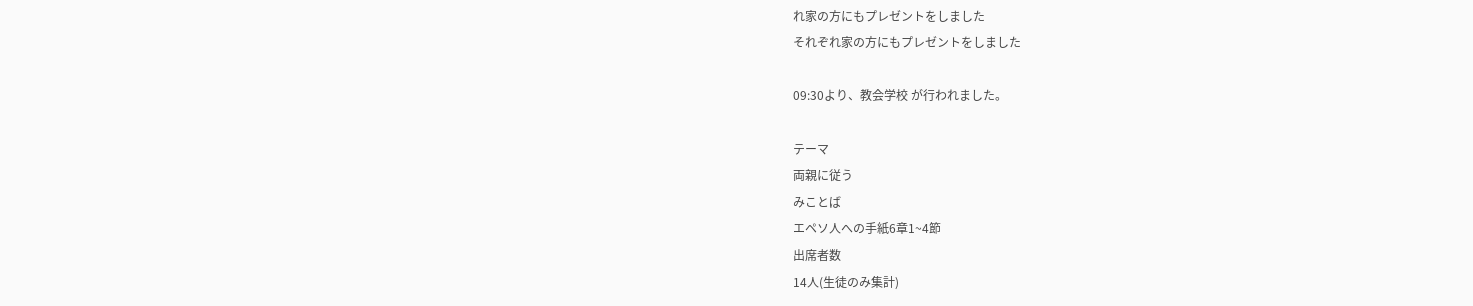れ家の方にもプレゼントをしました
それぞれ家の方にもプレゼントをしました

09:30より、教会学校 が行われました。

テーマ
両親に従う
みことば
エペソ人への手紙6章1~4節
出席者数
14人(生徒のみ集計)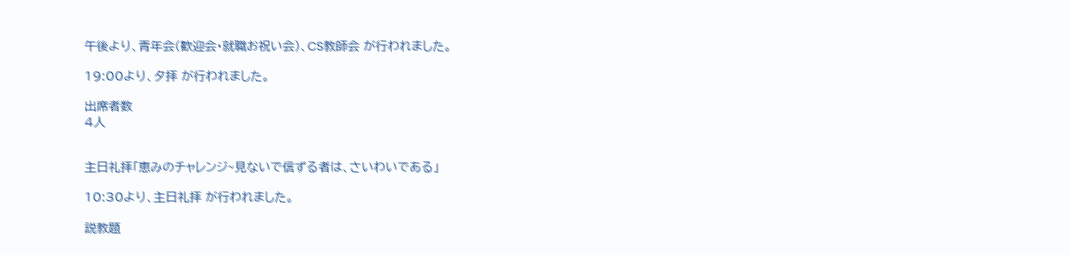午後より、青年会(歓迎会・就職お祝い会)、CS教師会 が行われました。

19:00より、夕拝 が行われました。

出席者数
4人


主日礼拝「恵みのチャレンジ~見ないで信ずる者は、さいわいである」

10:30より、主日礼拝 が行われました。

説教題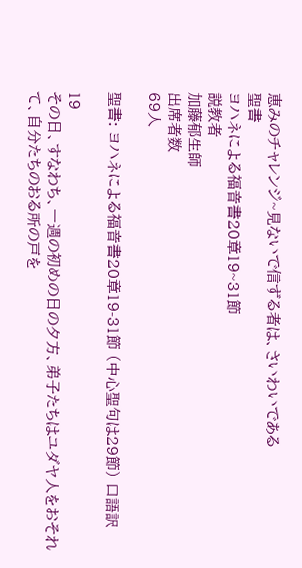恵みのチャレンジ~見ないで信ずる者は、さいわいである
聖書
ヨハネによる福音書20章19~31節
説教者
加藤郁生師
出席者数
69人

聖書: ヨハネによる福音書20章19-31節 (中心聖句は29節) 口語訳

19
その日、すなわち、一週の初めの日の夕方、弟子たちはユダヤ人をおそれて、自分たちのおる所の戸を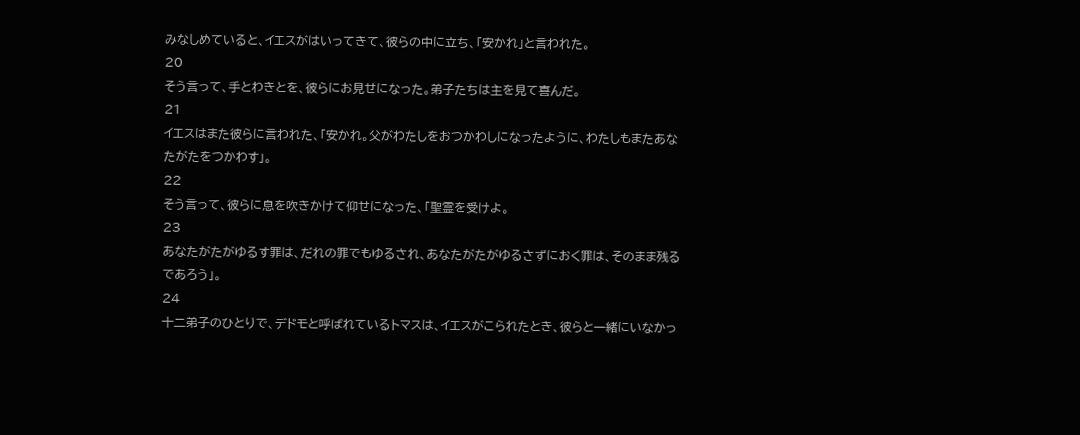みなしめていると、イエスがはいってきて、彼らの中に立ち、「安かれ」と言われた。
20
そう言って、手とわきとを、彼らにお見せになった。弟子たちは主を見て喜んだ。
21
イエスはまた彼らに言われた、「安かれ。父がわたしをおつかわしになったように、わたしもまたあなたがたをつかわす」。
22
そう言って、彼らに息を吹きかけて仰せになった、「聖霊を受けよ。
23
あなたがたがゆるす罪は、だれの罪でもゆるされ、あなたがたがゆるさずにおく罪は、そのまま残るであろう」。
24
十二弟子のひとりで、デドモと呼ばれているトマスは、イエスがこられたとき、彼らと一緒にいなかっ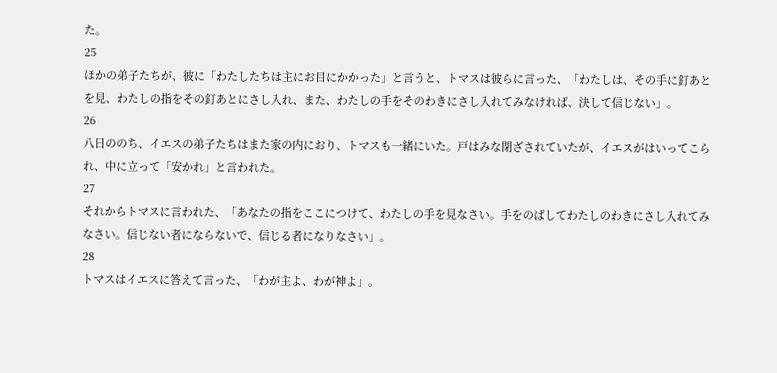た。
25
ほかの弟子たちが、彼に「わたしたちは主にお目にかかった」と言うと、トマスは彼らに言った、「わたしは、その手に釘あとを見、わたしの指をその釘あとにさし入れ、また、わたしの手をそのわきにさし入れてみなければ、決して信じない」。
26
八日ののち、イエスの弟子たちはまた家の内におり、トマスも一緒にいた。戸はみな閉ざされていたが、イエスがはいってこられ、中に立って「安かれ」と言われた。
27
それからトマスに言われた、「あなたの指をここにつけて、わたしの手を見なさい。手をのばしてわたしのわきにさし入れてみなさい。信じない者にならないで、信じる者になりなさい」。
28
トマスはイエスに答えて言った、「わが主よ、わが神よ」。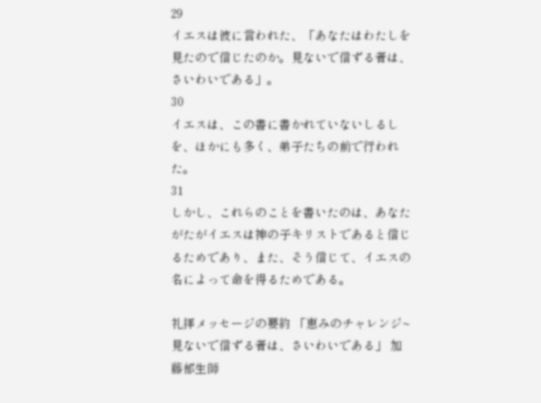29
イエスは彼に言われた、「あなたはわたしを見たので信じたのか。見ないで信ずる者は、さいわいである」。
30
イエスは、この書に書かれていないしるしを、ほかにも多く、弟子たちの前で行われた。
31
しかし、これらのことを書いたのは、あなたがたがイエスは神の子キリストであると信じるためであり、また、そう信じて、イエスの名によって命を得るためである。

礼拝メッセージの要約 「恵みのチャレンジ~見ないで信ずる者は、さいわいである」 加藤郁生師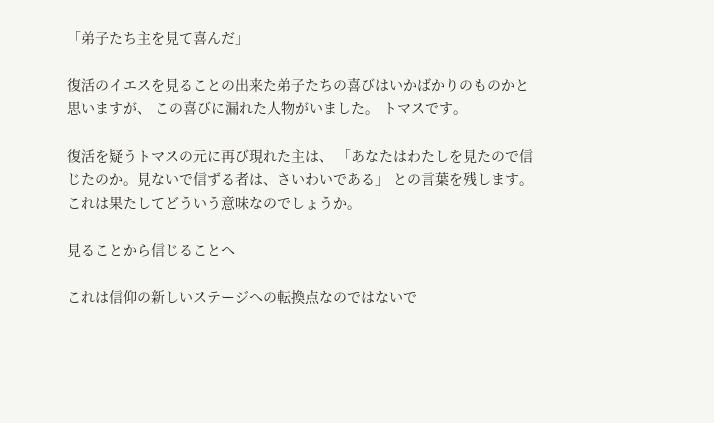「弟子たち主を見て喜んだ」

復活のイエスを見ることの出来た弟子たちの喜びはいかばかりのものかと思いますが、 この喜びに漏れた人物がいました。 トマスです。

復活を疑うトマスの元に再び現れた主は、 「あなたはわたしを見たので信じたのか。見ないで信ずる者は、さいわいである」 との言葉を残します。 これは果たしてどういう意味なのでしょうか。

見ることから信じることへ

これは信仰の新しいステージへの転換点なのではないで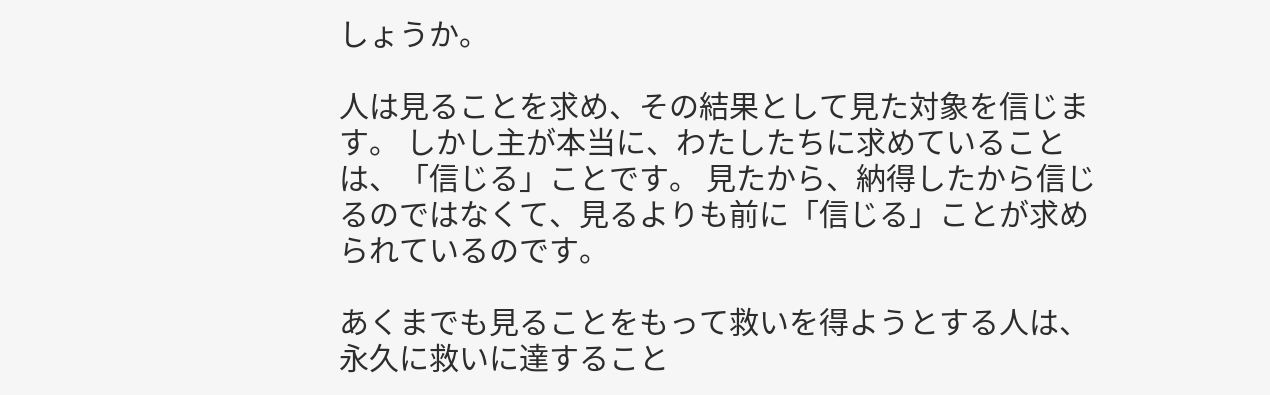しょうか。

人は見ることを求め、その結果として見た対象を信じます。 しかし主が本当に、わたしたちに求めていることは、「信じる」ことです。 見たから、納得したから信じるのではなくて、見るよりも前に「信じる」ことが求められているのです。

あくまでも見ることをもって救いを得ようとする人は、永久に救いに達すること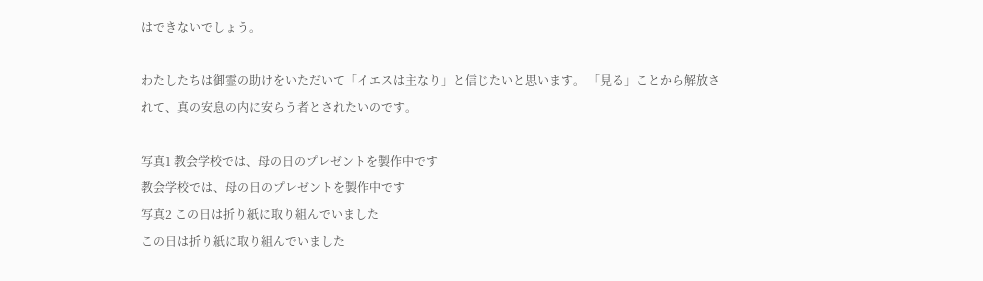はできないでしょう。

わたしたちは御霊の助けをいただいて「イエスは主なり」と信じたいと思います。 「見る」ことから解放されて、真の安息の内に安らう者とされたいのです。

写真1 教会学校では、母の日のプレゼントを製作中です
教会学校では、母の日のプレゼントを製作中です
写真2 この日は折り紙に取り組んでいました
この日は折り紙に取り組んでいました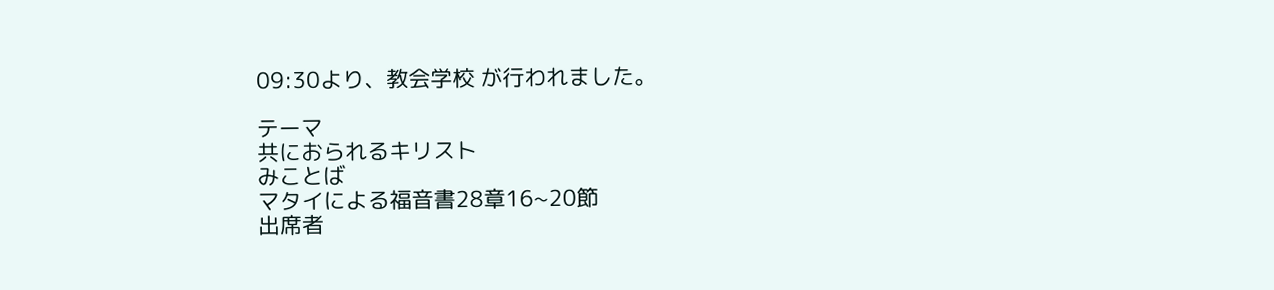09:30より、教会学校 が行われました。

テーマ
共におられるキリスト
みことば
マタイによる福音書28章16~20節
出席者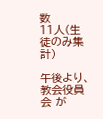数
11人(生徒のみ集計)

午後より、教会役員会 が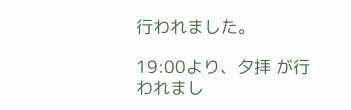行われました。

19:00より、夕拝 が行われまし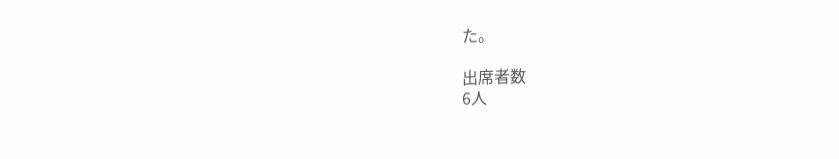た。

出席者数
6人